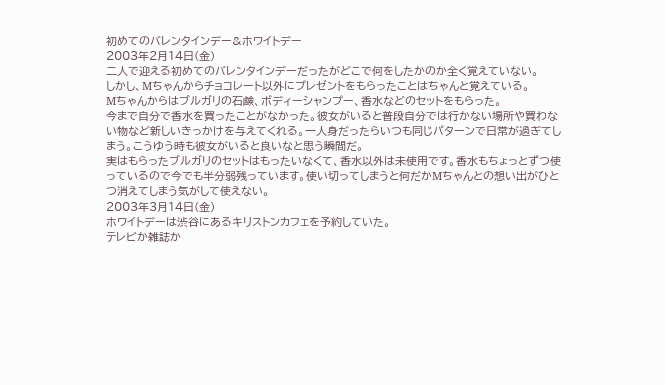初めてのバレンタインデー&ホワイトデー
2003年2月14日(金)
二人で迎える初めてのバレンタインデーだったがどこで何をしたかのか全く覚えていない。
しかし、Mちゃんからチョコレート以外にプレゼントをもらったことはちゃんと覚えている。
Mちゃんからはブルガリの石鹸、ボディーシャンプー、香水などのセットをもらった。
今まで自分で香水を買ったことがなかった。彼女がいると普段自分では行かない場所や買わない物など新しいきっかけを与えてくれる。一人身だったらいつも同じパターンで日常が過ぎてしまう。こうゆう時も彼女がいると良いなと思う瞬間だ。
実はもらったブルガリのセットはもったいなくて、香水以外は未使用です。香水もちょっとずつ使っているので今でも半分弱残っています。使い切ってしまうと何だかMちゃんとの想い出がひとつ消えてしまう気がして使えない。
2003年3月14日(金)
ホワイトデーは渋谷にあるキリストンカフェを予約していた。
テレビか雑誌か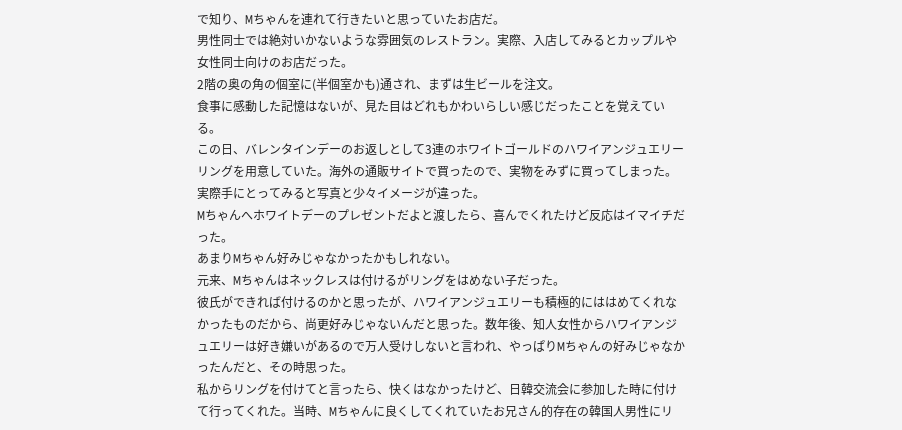で知り、Mちゃんを連れて行きたいと思っていたお店だ。
男性同士では絶対いかないような雰囲気のレストラン。実際、入店してみるとカップルや女性同士向けのお店だった。
2階の奥の角の個室に(半個室かも)通され、まずは生ビールを注文。
食事に感動した記憶はないが、見た目はどれもかわいらしい感じだったことを覚えている。
この日、バレンタインデーのお返しとして3連のホワイトゴールドのハワイアンジュエリーリングを用意していた。海外の通販サイトで買ったので、実物をみずに買ってしまった。実際手にとってみると写真と少々イメージが違った。
Mちゃんへホワイトデーのプレゼントだよと渡したら、喜んでくれたけど反応はイマイチだった。
あまりMちゃん好みじゃなかったかもしれない。
元来、Mちゃんはネックレスは付けるがリングをはめない子だった。
彼氏ができれば付けるのかと思ったが、ハワイアンジュエリーも積極的にははめてくれなかったものだから、尚更好みじゃないんだと思った。数年後、知人女性からハワイアンジュエリーは好き嫌いがあるので万人受けしないと言われ、やっぱりMちゃんの好みじゃなかったんだと、その時思った。
私からリングを付けてと言ったら、快くはなかったけど、日韓交流会に参加した時に付けて行ってくれた。当時、Mちゃんに良くしてくれていたお兄さん的存在の韓国人男性にリ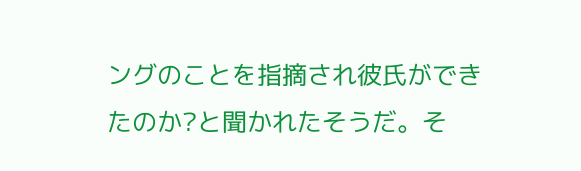ングのことを指摘され彼氏ができたのか?と聞かれたそうだ。そ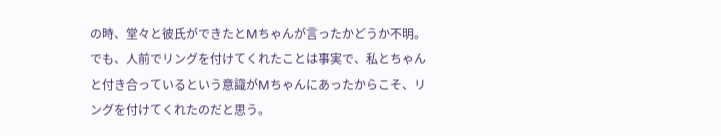の時、堂々と彼氏ができたとMちゃんが言ったかどうか不明。
でも、人前でリングを付けてくれたことは事実で、私とちゃんと付き合っているという意識がMちゃんにあったからこそ、リングを付けてくれたのだと思う。